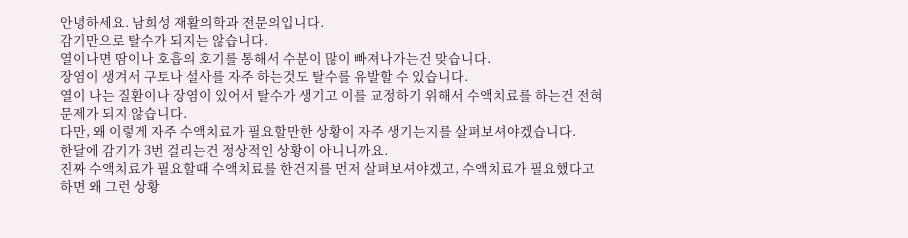안녕하세요. 남희성 재활의학과 전문의입니다.
감기만으로 탈수가 되지는 않습니다.
열이나면 땀이나 호흡의 호기를 통해서 수분이 많이 빠져나가는건 맞습니다.
장염이 생겨서 구토나 설사를 자주 하는것도 탈수를 유발할 수 있습니다.
열이 나는 질환이나 장염이 있어서 탈수가 생기고 이를 교정하기 위해서 수액치료를 하는건 전혀 문제가 되지 않습니다.
다만, 왜 이렇게 자주 수액치료가 필요할만한 상황이 자주 생기는지를 살펴보셔야겠습니다.
한달에 감기가 3번 걸리는건 정상적인 상황이 아니니까요.
진짜 수액치료가 필요할때 수액치료를 한건지를 먼저 살펴보셔야겠고, 수액치료가 필요했다고 하면 왜 그런 상황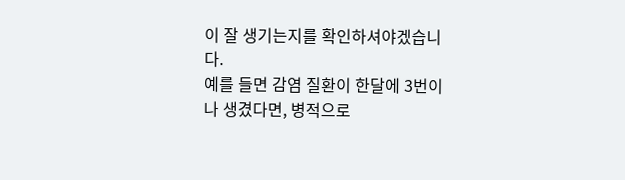이 잘 생기는지를 확인하셔야겠습니다.
예를 들면 감염 질환이 한달에 3번이나 생겼다면, 병적으로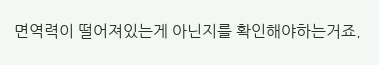면역력이 떨어져있는게 아닌지를 확인해야하는거죠.